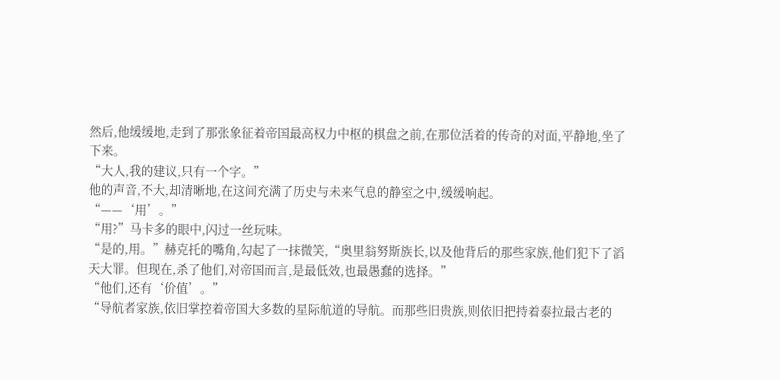然后,他缓缓地,走到了那张象征着帝国最高权力中枢的棋盘之前,在那位活着的传奇的对面,平静地,坐了下来。
“大人,我的建议,只有一个字。”
他的声音,不大,却清晰地,在这间充满了历史与未来气息的静室之中,缓缓响起。
“——‘用’。”
“用?”马卡多的眼中,闪过一丝玩味。
“是的,用。”赫克托的嘴角,勾起了一抹微笑,“奥里翁努斯族长,以及他背后的那些家族,他们犯下了滔天大罪。但现在,杀了他们,对帝国而言,是最低效,也最愚蠢的选择。”
“他们,还有‘价值’。”
“导航者家族,依旧掌控着帝国大多数的星际航道的导航。而那些旧贵族,则依旧把持着泰拉最古老的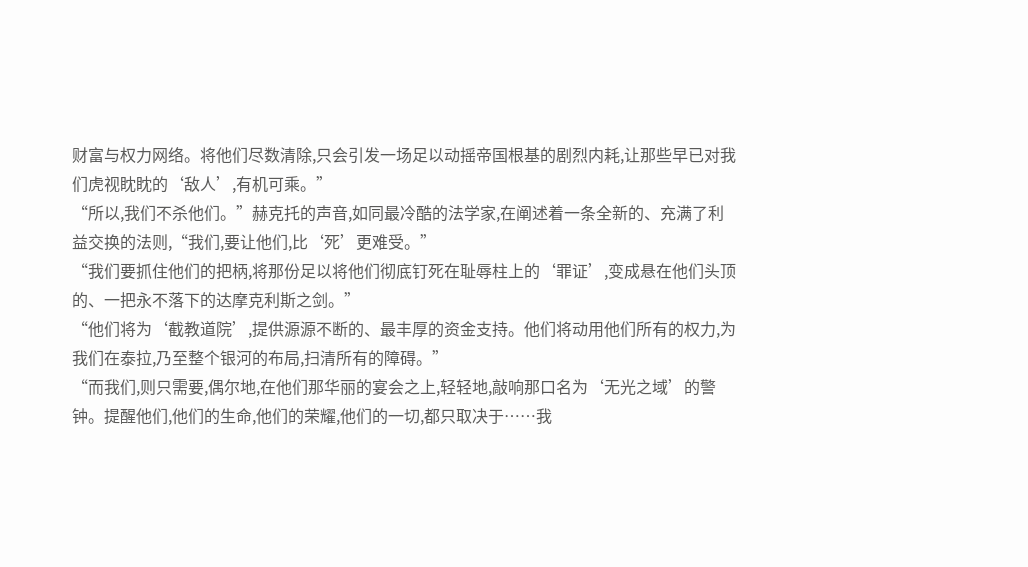财富与权力网络。将他们尽数清除,只会引发一场足以动摇帝国根基的剧烈内耗,让那些早已对我们虎视眈眈的‘敌人’,有机可乘。”
“所以,我们不杀他们。”赫克托的声音,如同最冷酷的法学家,在阐述着一条全新的、充满了利益交换的法则,“我们,要让他们,比‘死’更难受。”
“我们要抓住他们的把柄,将那份足以将他们彻底钉死在耻辱柱上的‘罪证’,变成悬在他们头顶的、一把永不落下的达摩克利斯之剑。”
“他们将为‘截教道院’,提供源源不断的、最丰厚的资金支持。他们将动用他们所有的权力,为我们在泰拉,乃至整个银河的布局,扫清所有的障碍。”
“而我们,则只需要,偶尔地,在他们那华丽的宴会之上,轻轻地,敲响那口名为‘无光之域’的警钟。提醒他们,他们的生命,他们的荣耀,他们的一切,都只取决于……我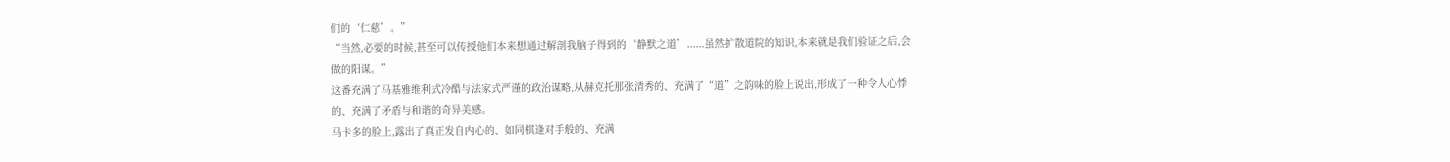们的‘仁慈’。”
“当然,必要的时候,甚至可以传授他们本来想通过解剖我脑子得到的‘静默之道’......虽然扩散道院的知识,本来就是我们验证之后,会做的阳谋。”
这番充满了马基雅维利式冷酷与法家式严谨的政治谋略,从赫克托那张清秀的、充满了“道”之韵味的脸上说出,形成了一种令人心悸的、充满了矛盾与和谐的奇异美感。
马卡多的脸上,露出了真正发自内心的、如同棋逢对手般的、充满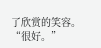了欣赏的笑容。
“很好。”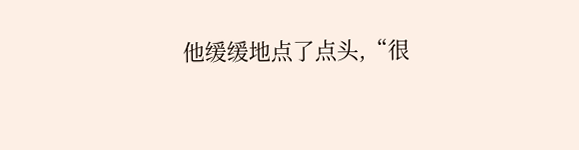他缓缓地点了点头,“很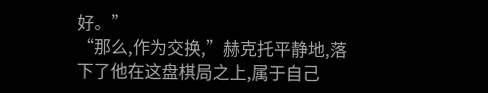好。”
“那么,作为交换,”赫克托平静地,落下了他在这盘棋局之上,属于自己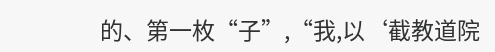的、第一枚“子”,“我,以‘截教道院